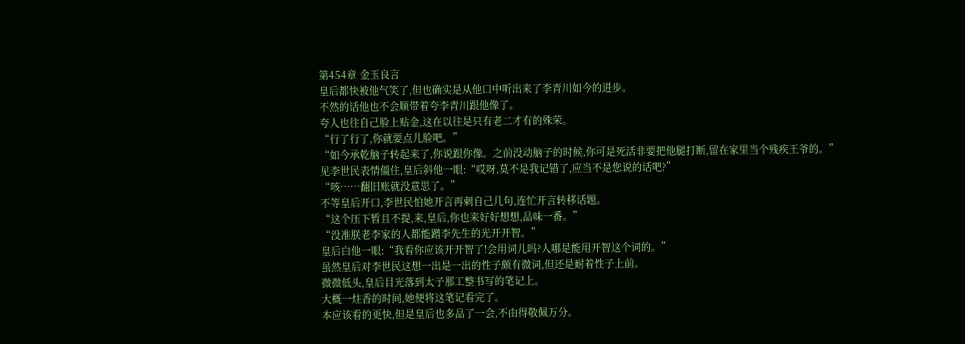第454章 金玉良言
皇后都快被他气笑了,但也确实是从他口中听出来了李青川如今的进步。
不然的话他也不会顺带着夸李青川跟他像了。
夸人也往自己脸上贴金,这在以往是只有老二才有的殊荣。
“行了行了,你就要点儿脸吧。”
“如今承乾脑子转起来了,你说跟你像。之前没动脑子的时候,你可是死活非要把他腿打断,留在家里当个残疾王爷的。”
见李世民表情僵住,皇后斜他一眼:“哎呀,莫不是我记错了,应当不是您说的话吧?”
“咳……翻旧账就没意思了。”
不等皇后开口,李世民怕她开言再刺自己几句,连忙开言转移话题。
“这个压下暂且不提,来,皇后,你也来好好想想,品味一番。”
“没准朕老李家的人都能蹭李先生的光开开智。”
皇后白他一眼:“我看你应该开开智了!会用词儿吗?人哪是能用开智这个词的。”
虽然皇后对李世民这想一出是一出的性子颇有微词,但还是耐着性子上前。
微微低头,皇后目光落到太子那工整书写的笔记上。
大概一炷香的时间,她便将这笔记看完了。
本应该看的更快,但是皇后也多品了一会,不由得敬佩万分。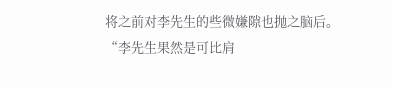将之前对李先生的些微嫌隙也抛之脑后。
“李先生果然是可比肩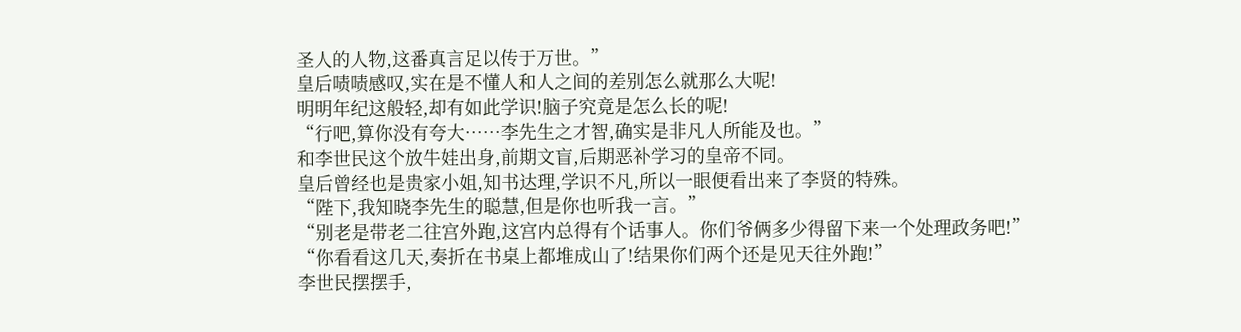圣人的人物,这番真言足以传于万世。”
皇后啧啧感叹,实在是不懂人和人之间的差别怎么就那么大呢!
明明年纪这般轻,却有如此学识!脑子究竟是怎么长的呢!
“行吧,算你没有夸大……李先生之才智,确实是非凡人所能及也。”
和李世民这个放牛娃出身,前期文盲,后期恶补学习的皇帝不同。
皇后曾经也是贵家小姐,知书达理,学识不凡,所以一眼便看出来了李贤的特殊。
“陛下,我知晓李先生的聪慧,但是你也听我一言。”
“别老是带老二往宫外跑,这宫内总得有个话事人。你们爷俩多少得留下来一个处理政务吧!”
“你看看这几天,奏折在书桌上都堆成山了!结果你们两个还是见天往外跑!”
李世民摆摆手,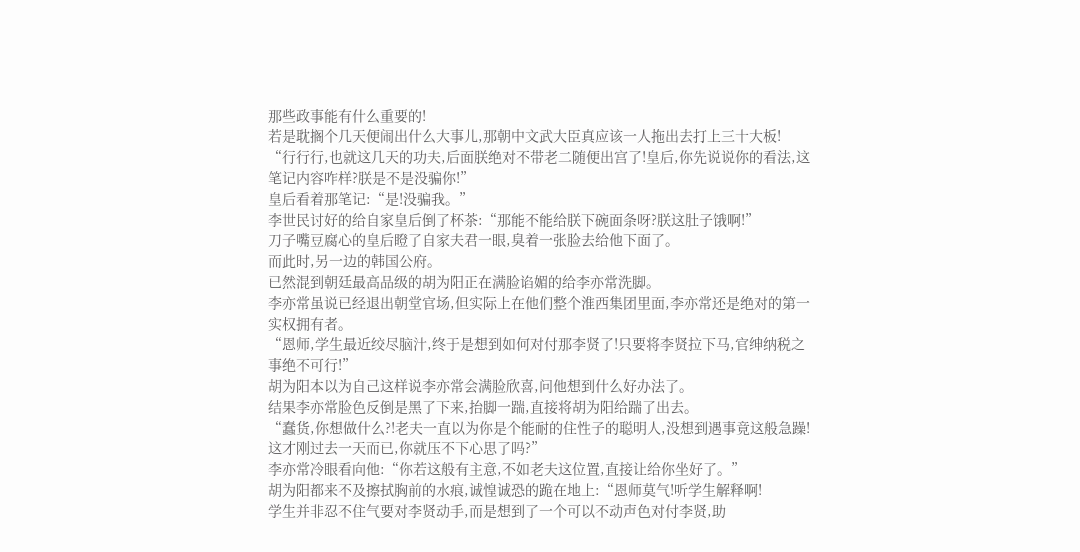那些政事能有什么重要的!
若是耽搁个几天便闹出什么大事儿,那朝中文武大臣真应该一人拖出去打上三十大板!
“行行行,也就这几天的功夫,后面朕绝对不带老二随便出宫了!皇后,你先说说你的看法,这笔记内容咋样?朕是不是没骗你!”
皇后看着那笔记:“是!没骗我。”
李世民讨好的给自家皇后倒了杯茶:“那能不能给朕下碗面条呀?朕这肚子饿啊!”
刀子嘴豆腐心的皇后瞪了自家夫君一眼,臭着一张脸去给他下面了。
而此时,另一边的韩国公府。
已然混到朝廷最高品级的胡为阳正在满脸谄媚的给李亦常洗脚。
李亦常虽说已经退出朝堂官场,但实际上在他们整个淮西集团里面,李亦常还是绝对的第一实权拥有者。
“恩师,学生最近绞尽脑汁,终于是想到如何对付那李贤了!只要将李贤拉下马,官绅纳税之事绝不可行!”
胡为阳本以为自己这样说李亦常会满脸欣喜,问他想到什么好办法了。
结果李亦常脸色反倒是黑了下来,抬脚一踹,直接将胡为阳给踹了出去。
“蠢货,你想做什么?!老夫一直以为你是个能耐的住性子的聪明人,没想到遇事竟这般急躁!
这才刚过去一天而已,你就压不下心思了吗?”
李亦常冷眼看向他:“你若这般有主意,不如老夫这位置,直接让给你坐好了。”
胡为阳都来不及擦拭胸前的水痕,诚惶诚恐的跪在地上:“恩师莫气!听学生解释啊!
学生并非忍不住气要对李贤动手,而是想到了一个可以不动声色对付李贤,助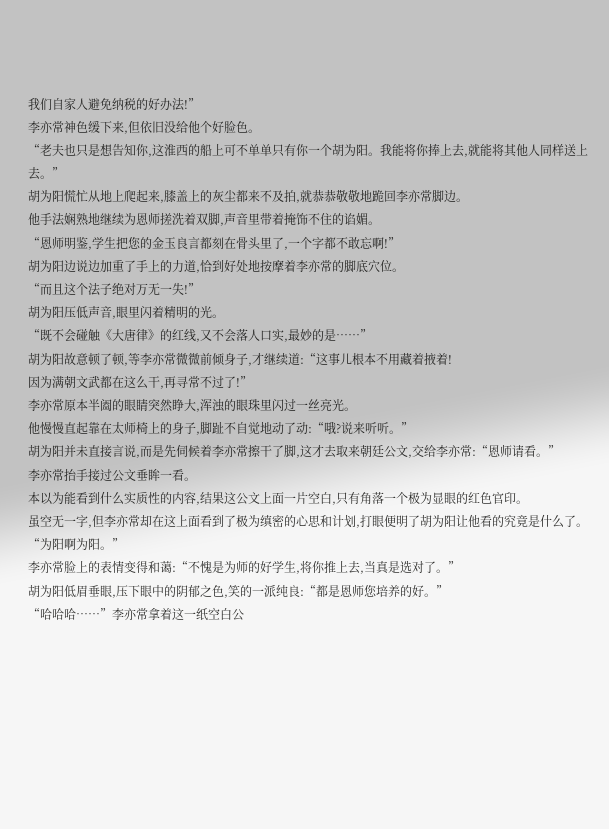我们自家人避免纳税的好办法!”
李亦常神色缓下来,但依旧没给他个好脸色。
“老夫也只是想告知你,这淮西的船上可不单单只有你一个胡为阳。我能将你捧上去,就能将其他人同样送上去。”
胡为阳慌忙从地上爬起来,膝盖上的灰尘都来不及拍,就恭恭敬敬地跪回李亦常脚边。
他手法娴熟地继续为恩师搓洗着双脚,声音里带着掩饰不住的谄媚。
“恩师明鉴,学生把您的金玉良言都刻在骨头里了,一个字都不敢忘啊!”
胡为阳边说边加重了手上的力道,恰到好处地按摩着李亦常的脚底穴位。
“而且这个法子绝对万无一失!”
胡为阳压低声音,眼里闪着精明的光。
“既不会碰触《大唐律》的红线,又不会落人口实,最妙的是……”
胡为阳故意顿了顿,等李亦常微微前倾身子,才继续道:“这事儿根本不用藏着掖着!
因为满朝文武都在这么干,再寻常不过了!”
李亦常原本半阖的眼睛突然睁大,浑浊的眼珠里闪过一丝亮光。
他慢慢直起靠在太师椅上的身子,脚趾不自觉地动了动:“哦?说来听听。”
胡为阳并未直接言说,而是先伺候着李亦常擦干了脚,这才去取来朝廷公文,交给李亦常:“恩师请看。”
李亦常抬手接过公文垂眸一看。
本以为能看到什么实质性的内容,结果这公文上面一片空白,只有角落一个极为显眼的红色官印。
虽空无一字,但李亦常却在这上面看到了极为缜密的心思和计划,打眼便明了胡为阳让他看的究竟是什么了。
“为阳啊为阳。”
李亦常脸上的表情变得和蔼:“不愧是为师的好学生,将你推上去,当真是选对了。”
胡为阳低眉垂眼,压下眼中的阴郁之色,笑的一派纯良:“都是恩师您培养的好。”
“哈哈哈……”李亦常拿着这一纸空白公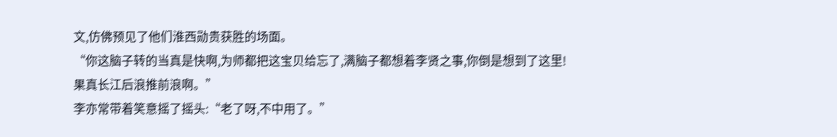文,仿佛预见了他们淮西勋贵获胜的场面。
“你这脑子转的当真是快啊,为师都把这宝贝给忘了,满脑子都想着李贤之事,你倒是想到了这里!
果真长江后浪推前浪啊。”
李亦常带着笑意摇了摇头:“老了呀,不中用了。”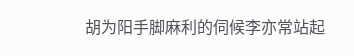胡为阳手脚麻利的伺候李亦常站起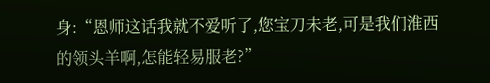身:“恩师这话我就不爱听了,您宝刀未老,可是我们淮西的领头羊啊,怎能轻易服老?”